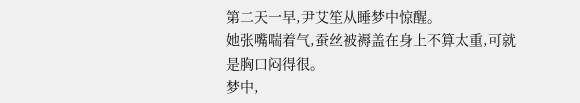第二天一早,尹艾笙从睡梦中惊醒。
她张嘴喘着气,蚕丝被褥盖在身上不算太重,可就是胸口闷得很。
梦中,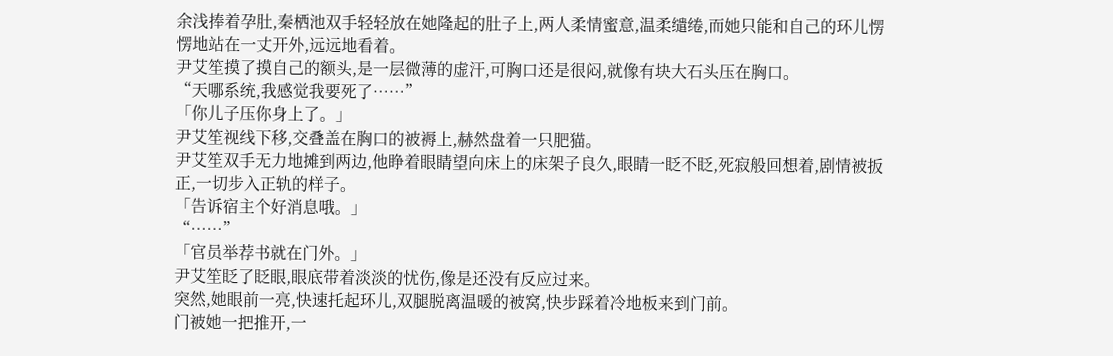余浅捧着孕肚,秦栖池双手轻轻放在她隆起的肚子上,两人柔情蜜意,温柔缱绻,而她只能和自己的环儿愣愣地站在一丈开外,远远地看着。
尹艾笙摸了摸自己的额头,是一层微薄的虚汗,可胸口还是很闷,就像有块大石头压在胸口。
“天哪系统,我感觉我要死了……”
「你儿子压你身上了。」
尹艾笙视线下移,交叠盖在胸口的被褥上,赫然盘着一只肥猫。
尹艾笙双手无力地摊到两边,他睁着眼睛望向床上的床架子良久,眼睛一眨不眨,死寂般回想着,剧情被扳正,一切步入正轨的样子。
「告诉宿主个好消息哦。」
“……”
「官员举荐书就在门外。」
尹艾笙眨了眨眼,眼底带着淡淡的忧伤,像是还没有反应过来。
突然,她眼前一亮,快速托起环儿,双腿脱离温暖的被窝,快步踩着冷地板来到门前。
门被她一把推开,一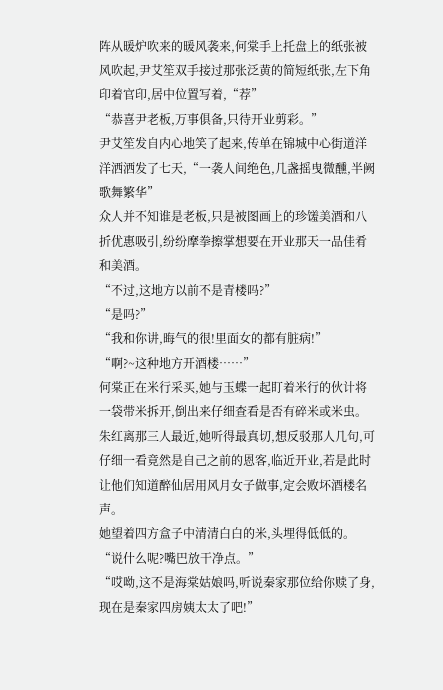阵从暖炉吹来的暖风袭来,何棠手上托盘上的纸张被风吹起,尹艾笙双手接过那张泛黄的简短纸张,左下角印着官印,居中位置写着,“荐”
“恭喜尹老板,万事俱备,只待开业剪彩。”
尹艾笙发自内心地笑了起来,传单在锦城中心街道洋洋洒洒发了七天,“一袭人间绝色,几盏摇曳微醺,半阙歌舞繁华”
众人并不知谁是老板,只是被图画上的珍馐美酒和八折优惠吸引,纷纷摩拳擦掌想要在开业那天一品佳肴和美酒。
“不过,这地方以前不是青楼吗?”
“是吗?”
“我和你讲,晦气的很!里面女的都有脏病!”
“啊?~这种地方开酒楼……”
何棠正在米行采买,她与玉蝶一起盯着米行的伙计将一袋带米拆开,倒出来仔细查看是否有碎米或米虫。
朱红离那三人最近,她听得最真切,想反驳那人几句,可仔细一看竟然是自己之前的恩客,临近开业,若是此时让他们知道醉仙居用风月女子做事,定会败坏酒楼名声。
她望着四方盒子中清清白白的米,头埋得低低的。
“说什么呢?嘴巴放干净点。”
“哎呦,这不是海棠姑娘吗,听说秦家那位给你赎了身,现在是秦家四房姨太太了吧!”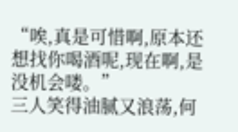“唉,真是可惜啊,原本还想找你喝酒呢,现在啊,是没机会喽。”
三人笑得油腻又浪荡,何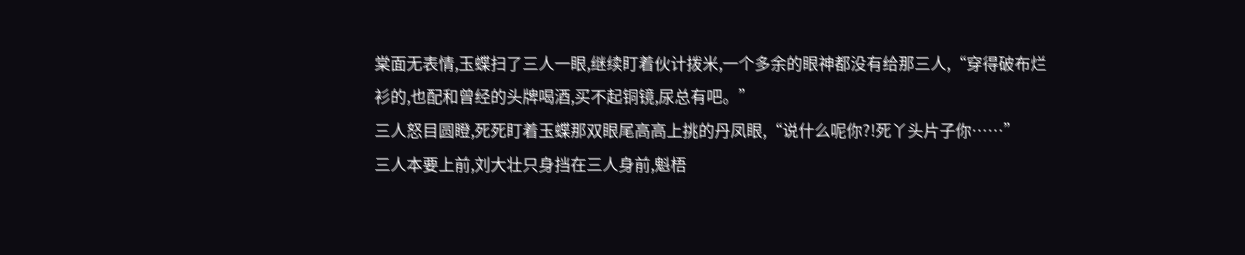棠面无表情,玉蝶扫了三人一眼,继续盯着伙计拨米,一个多余的眼神都没有给那三人,“穿得破布烂衫的,也配和曾经的头牌喝酒,买不起铜镜,尿总有吧。”
三人怒目圆瞪,死死盯着玉蝶那双眼尾高高上挑的丹凤眼,“说什么呢你?!死丫头片子你……”
三人本要上前,刘大壮只身挡在三人身前,魁梧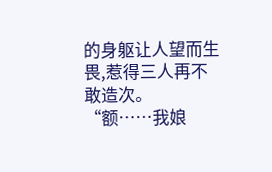的身躯让人望而生畏,惹得三人再不敢造次。
“额……我娘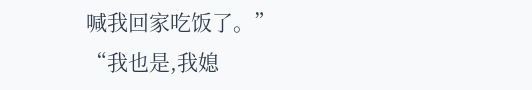喊我回家吃饭了。”
“我也是,我媳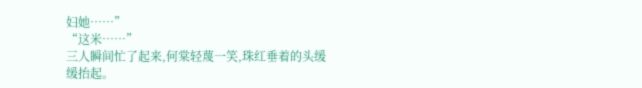妇她……”
“这米……”
三人瞬间忙了起来,何棠轻蔑一笑,珠红垂着的头缓缓抬起。